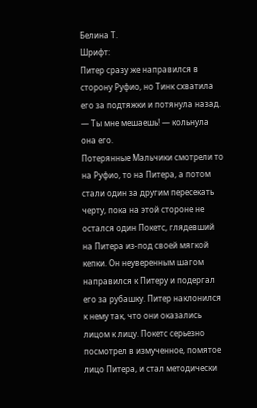Белина Т.
Шрифт:
Питер сразу же направился в сторону Руфио, но Тинк схватила его за подтяжки и потянула назад.
— Ты мне мешаешь! — кольнула она его.
Потерянные Мальчики смотрели то на Руфио, то на Питера, а потом стали один за другим пересекать черту, пока на этой стороне не остался один Покетс, глядевший на Питера из-под своей мягкой кепки. Он неуверенным шагом направился к Питеру и подергал его за рубашку. Питер наклонился к нему так, что они оказались лицом к лицу. Покетс серьезно посмотрел в измученное, помятое лицо Питера, и стал методически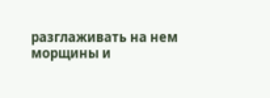разглаживать на нем морщины и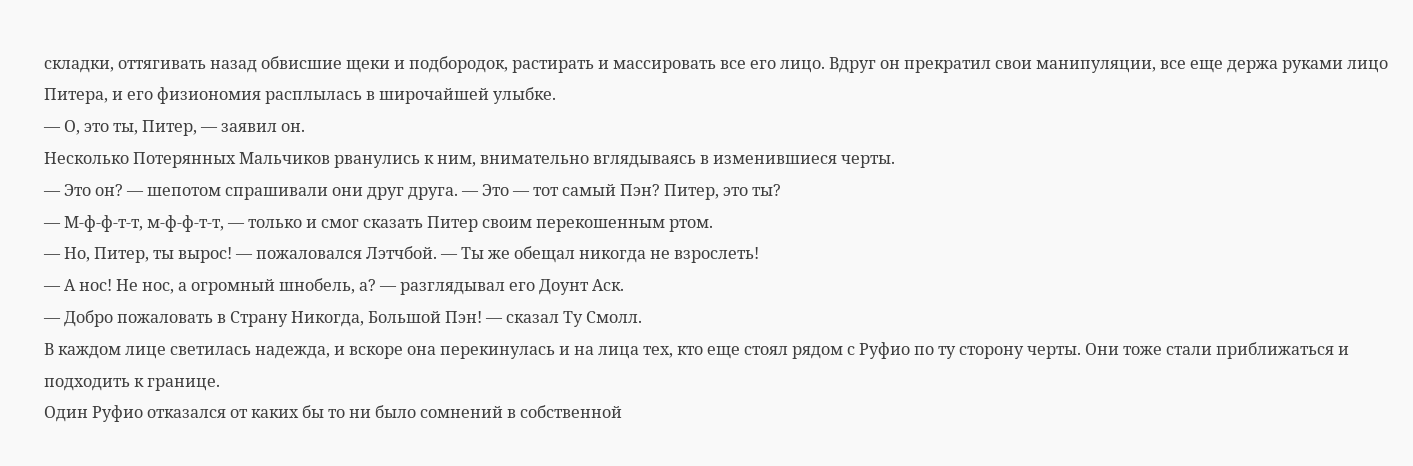складки, оттягивать назад обвисшие щеки и подбородок, растирать и массировать все его лицо. Вдруг он прекратил свои манипуляции, все еще держа руками лицо Питера, и его физиономия расплылась в широчайшей улыбке.
— О, это ты, Питер, — заявил он.
Несколько Потерянных Мальчиков рванулись к ним, внимательно вглядываясь в изменившиеся черты.
— Это он? — шепотом спрашивали они друг друга. — Это — тот самый Пэн? Питер, это ты?
— М-ф-ф-т-т, м-ф-ф-т-т, — только и смог сказать Питер своим перекошенным ртом.
— Но, Питер, ты вырос! — пожаловался Лэтчбой. — Ты же обещал никогда не взрослеть!
— А нос! Не нос, а огромный шнобель, а? — разглядывал его Доунт Аск.
— Добро пожаловать в Страну Никогда, Большой Пэн! — сказал Ту Смолл.
В каждом лице светилась надежда, и вскоре она перекинулась и на лица тех, кто еще стоял рядом с Руфио по ту сторону черты. Они тоже стали приближаться и подходить к границе.
Один Руфио отказался от каких бы то ни было сомнений в собственной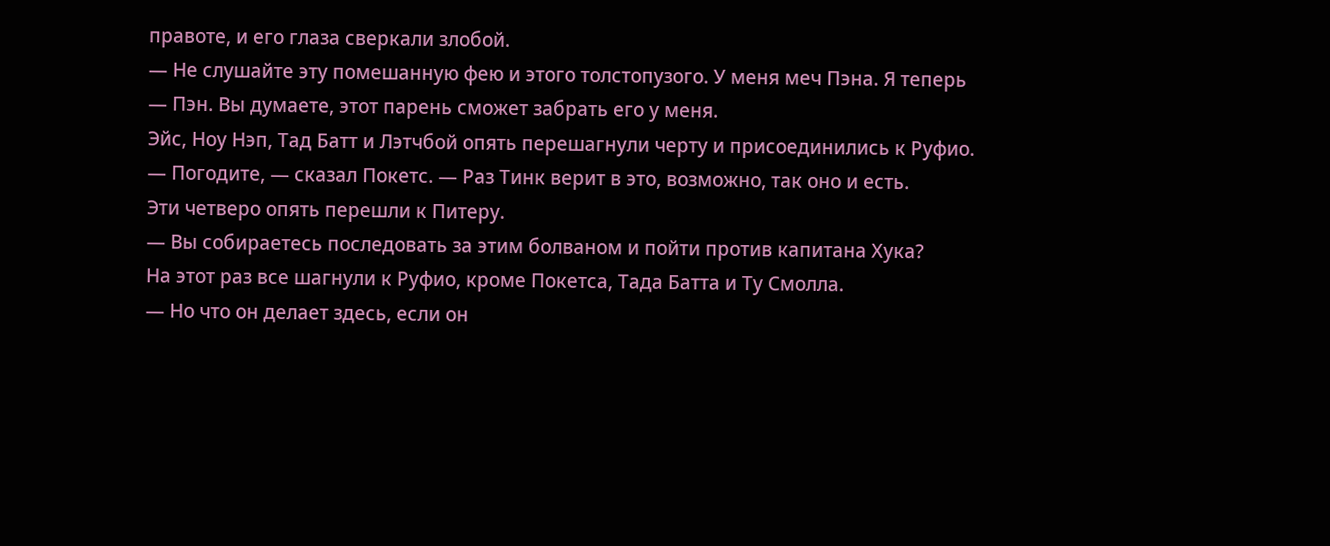правоте, и его глаза сверкали злобой.
— Не слушайте эту помешанную фею и этого толстопузого. У меня меч Пэна. Я теперь — Пэн. Вы думаете, этот парень сможет забрать его у меня.
Эйс, Ноу Нэп, Тад Батт и Лэтчбой опять перешагнули черту и присоединились к Руфио.
— Погодите, — сказал Покетс. — Раз Тинк верит в это, возможно, так оно и есть.
Эти четверо опять перешли к Питеру.
— Вы собираетесь последовать за этим болваном и пойти против капитана Хука?
На этот раз все шагнули к Руфио, кроме Покетса, Тада Батта и Ту Смолла.
— Но что он делает здесь, если он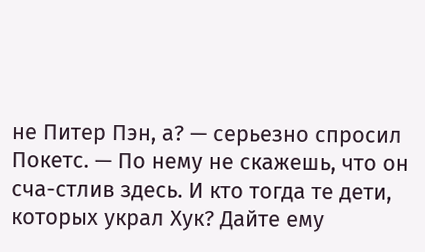не Питер Пэн, а? — серьезно спросил Покетс. — По нему не скажешь, что он сча-стлив здесь. И кто тогда те дети, которых украл Хук? Дайте ему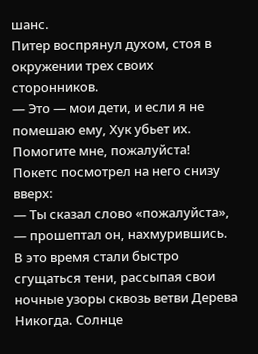шанс.
Питер воспрянул духом, стоя в окружении трех своих сторонников.
— Это — мои дети, и если я не помешаю ему, Хук убьет их. Помогите мне, пожалуйста!
Покетс посмотрел на него снизу вверх:
— Ты сказал слово «пожалуйста», — прошептал он, нахмурившись.
В это время стали быстро сгущаться тени, рассыпая свои ночные узоры сквозь ветви Дерева Никогда. Солнце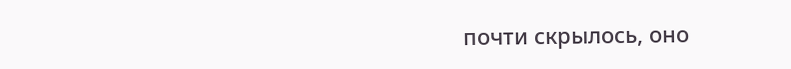почти скрылось, оно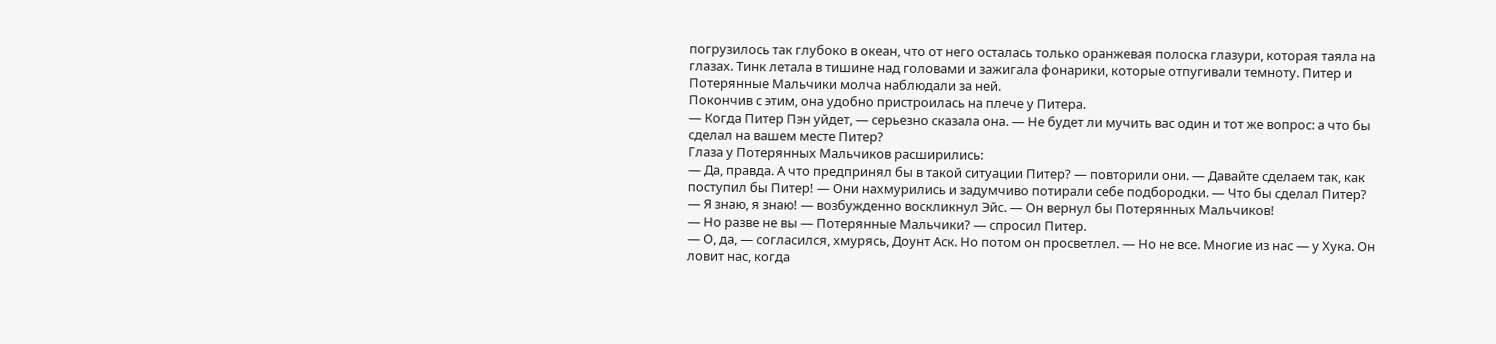погрузилось так глубоко в океан, что от него осталась только оранжевая полоска глазури, которая таяла на глазах. Тинк летала в тишине над головами и зажигала фонарики, которые отпугивали темноту. Питер и Потерянные Мальчики молча наблюдали за ней.
Покончив с этим, она удобно пристроилась на плече у Питера.
— Когда Питер Пэн уйдет, — серьезно сказала она. — Не будет ли мучить вас один и тот же вопрос: а что бы сделал на вашем месте Питер?
Глаза у Потерянных Мальчиков расширились:
— Да, правда. А что предпринял бы в такой ситуации Питер? — повторили они. — Давайте сделаем так, как поступил бы Питер! — Они нахмурились и задумчиво потирали себе подбородки. — Что бы сделал Питер?
— Я знаю, я знаю! — возбужденно воскликнул Эйс. — Он вернул бы Потерянных Мальчиков!
— Но разве не вы — Потерянные Мальчики? — спросил Питер.
— О, да, — согласился, хмурясь, Доунт Аск. Но потом он просветлел. — Но не все. Многие из нас — у Хука. Он ловит нас, когда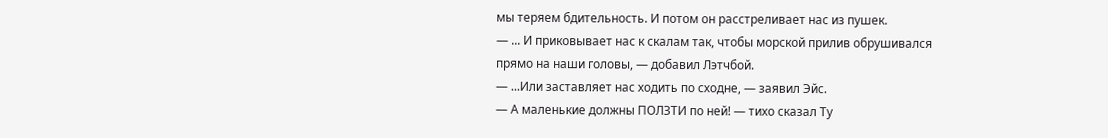мы теряем бдительность. И потом он расстреливает нас из пушек.
— ... И приковывает нас к скалам так, чтобы морской прилив обрушивался прямо на наши головы, — добавил Лэтчбой.
— ...Или заставляет нас ходить по сходне, — заявил Эйс.
— А маленькие должны ПОЛЗТИ по ней! — тихо сказал Ту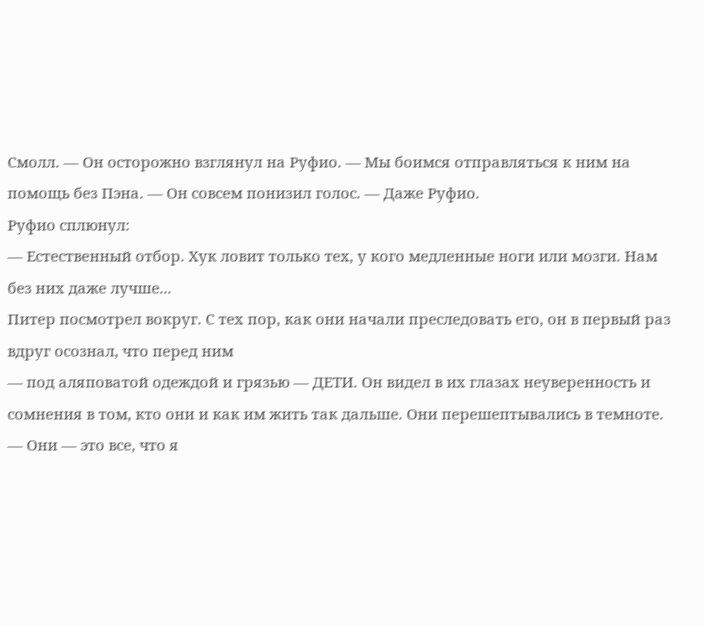Смолл. — Он осторожно взглянул на Руфио. — Мы боимся отправляться к ним на помощь без Пэна. — Он совсем понизил голос. — Даже Руфио.
Руфио сплюнул:
— Естественный отбор. Хук ловит только тех, у кого медленные ноги или мозги. Нам без них даже лучше...
Питер посмотрел вокруг. С тех пор, как они начали преследовать его, он в первый раз вдруг осознал, что перед ним
— под аляповатой одеждой и грязью — ДЕТИ. Он видел в их глазах неуверенность и сомнения в том, кто они и как им жить так дальше. Они перешептывались в темноте.
— Они — это все, что я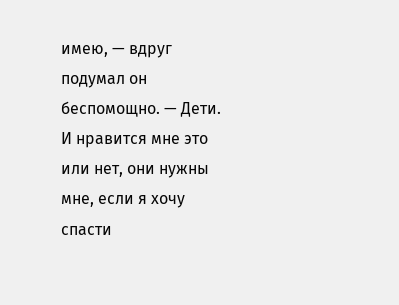имею, — вдруг подумал он беспомощно. — Дети. И нравится мне это или нет, они нужны мне, если я хочу спасти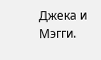Джека и Мэгги.